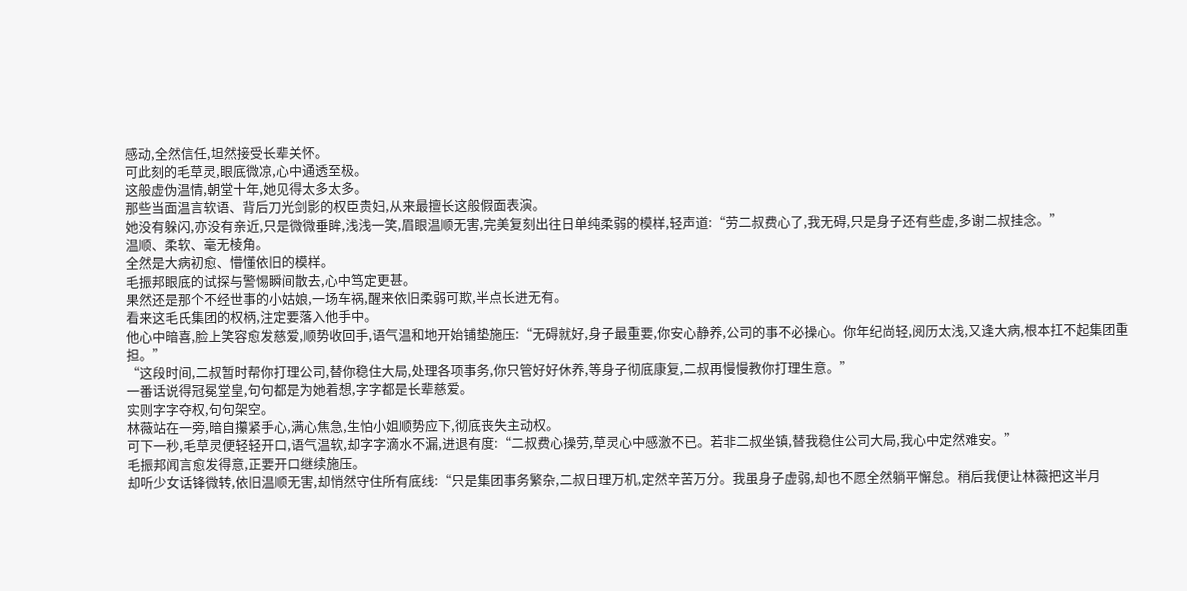感动,全然信任,坦然接受长辈关怀。
可此刻的毛草灵,眼底微凉,心中通透至极。
这般虚伪温情,朝堂十年,她见得太多太多。
那些当面温言软语、背后刀光剑影的权臣贵妇,从来最擅长这般假面表演。
她没有躲闪,亦没有亲近,只是微微垂眸,浅浅一笑,眉眼温顺无害,完美复刻出往日单纯柔弱的模样,轻声道:“劳二叔费心了,我无碍,只是身子还有些虚,多谢二叔挂念。”
温顺、柔软、毫无棱角。
全然是大病初愈、懵懂依旧的模样。
毛振邦眼底的试探与警惕瞬间散去,心中笃定更甚。
果然还是那个不经世事的小姑娘,一场车祸,醒来依旧柔弱可欺,半点长进无有。
看来这毛氏集团的权柄,注定要落入他手中。
他心中暗喜,脸上笑容愈发慈爱,顺势收回手,语气温和地开始铺垫施压:“无碍就好,身子最重要,你安心静养,公司的事不必操心。你年纪尚轻,阅历太浅,又逢大病,根本扛不起集团重担。”
“这段时间,二叔暂时帮你打理公司,替你稳住大局,处理各项事务,你只管好好休养,等身子彻底康复,二叔再慢慢教你打理生意。”
一番话说得冠冕堂皇,句句都是为她着想,字字都是长辈慈爱。
实则字字夺权,句句架空。
林薇站在一旁,暗自攥紧手心,满心焦急,生怕小姐顺势应下,彻底丧失主动权。
可下一秒,毛草灵便轻轻开口,语气温软,却字字滴水不漏,进退有度:“二叔费心操劳,草灵心中感激不已。若非二叔坐镇,替我稳住公司大局,我心中定然难安。”
毛振邦闻言愈发得意,正要开口继续施压。
却听少女话锋微转,依旧温顺无害,却悄然守住所有底线:“只是集团事务繁杂,二叔日理万机,定然辛苦万分。我虽身子虚弱,却也不愿全然躺平懈怠。稍后我便让林薇把这半月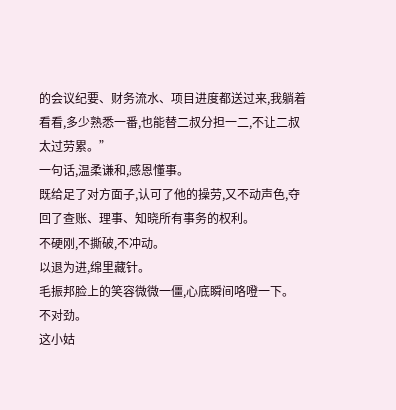的会议纪要、财务流水、项目进度都送过来,我躺着看看,多少熟悉一番,也能替二叔分担一二,不让二叔太过劳累。”
一句话,温柔谦和,感恩懂事。
既给足了对方面子,认可了他的操劳,又不动声色,夺回了查账、理事、知晓所有事务的权利。
不硬刚,不撕破,不冲动。
以退为进,绵里藏针。
毛振邦脸上的笑容微微一僵,心底瞬间咯噔一下。
不对劲。
这小姑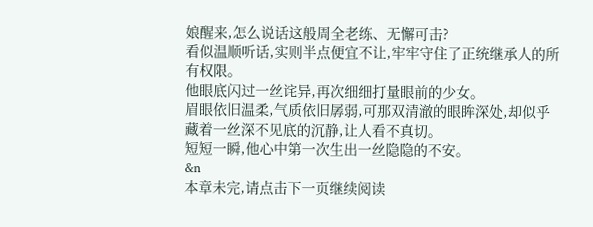娘醒来,怎么说话这般周全老练、无懈可击?
看似温顺听话,实则半点便宜不让,牢牢守住了正统继承人的所有权限。
他眼底闪过一丝诧异,再次细细打量眼前的少女。
眉眼依旧温柔,气质依旧孱弱,可那双清澈的眼眸深处,却似乎藏着一丝深不见底的沉静,让人看不真切。
短短一瞬,他心中第一次生出一丝隐隐的不安。
&n
本章未完,请点击下一页继续阅读